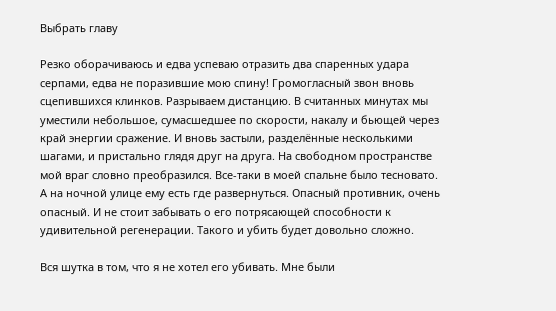Выбрать главу

Резко оборачиваюсь и едва успеваю отразить два спаренных удара серпами, едва не поразившие мою спину! Громогласный звон вновь сцепившихся клинков. Разрываем дистанцию. В считанных минутах мы уместили небольшое, сумасшедшее по скорости, накалу и бьющей через край энергии сражение. И вновь застыли, разделённые несколькими шагами, и пристально глядя друг на друга. На свободном пространстве мой враг словно преобразился. Все-таки в моей спальне было тесновато. А на ночной улице ему есть где развернуться. Опасный противник, очень опасный. И не стоит забывать о его потрясающей способности к удивительной регенерации. Такого и убить будет довольно сложно.

Вся шутка в том, что я не хотел его убивать. Мне были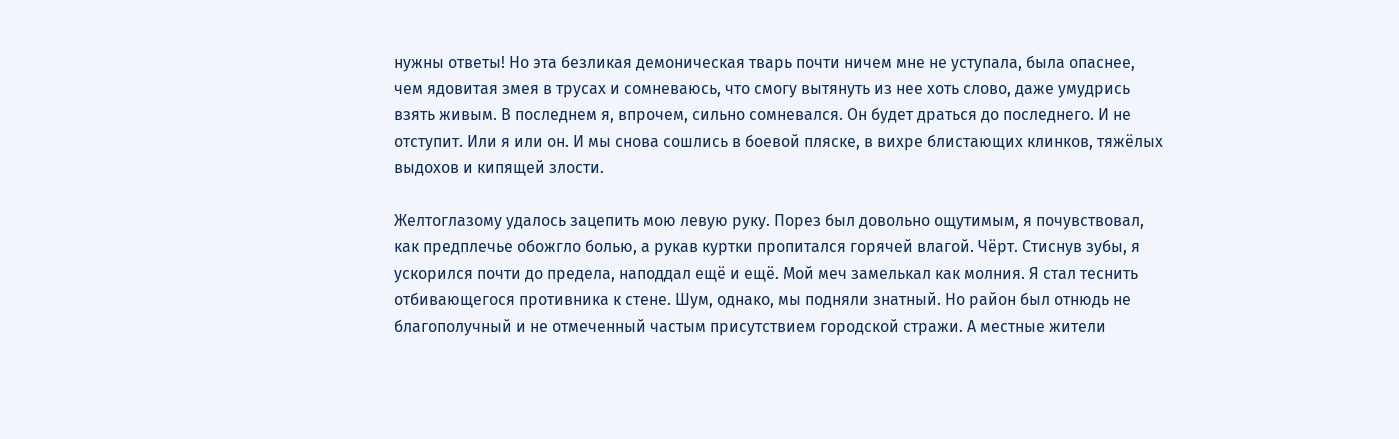нужны ответы! Но эта безликая демоническая тварь почти ничем мне не уступала, была опаснее, чем ядовитая змея в трусах и сомневаюсь, что смогу вытянуть из нее хоть слово, даже умудрись взять живым. В последнем я, впрочем, сильно сомневался. Он будет драться до последнего. И не отступит. Или я или он. И мы снова сошлись в боевой пляске, в вихре блистающих клинков, тяжёлых выдохов и кипящей злости.

Желтоглазому удалось зацепить мою левую руку. Порез был довольно ощутимым, я почувствовал, как предплечье обожгло болью, а рукав куртки пропитался горячей влагой. Чёрт. Стиснув зубы, я ускорился почти до предела, наподдал ещё и ещё. Мой меч замелькал как молния. Я стал теснить отбивающегося противника к стене. Шум, однако, мы подняли знатный. Но район был отнюдь не благополучный и не отмеченный частым присутствием городской стражи. А местные жители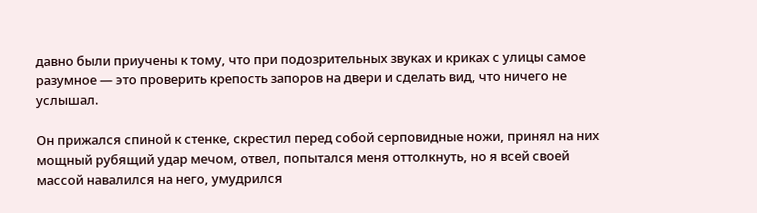давно были приучены к тому, что при подозрительных звуках и криках с улицы самое разумное — это проверить крепость запоров на двери и сделать вид, что ничего не услышал.

Он прижался спиной к стенке, скрестил перед собой серповидные ножи, принял на них мощный рубящий удар мечом, отвел, попытался меня оттолкнуть, но я всей своей массой навалился на него, умудрился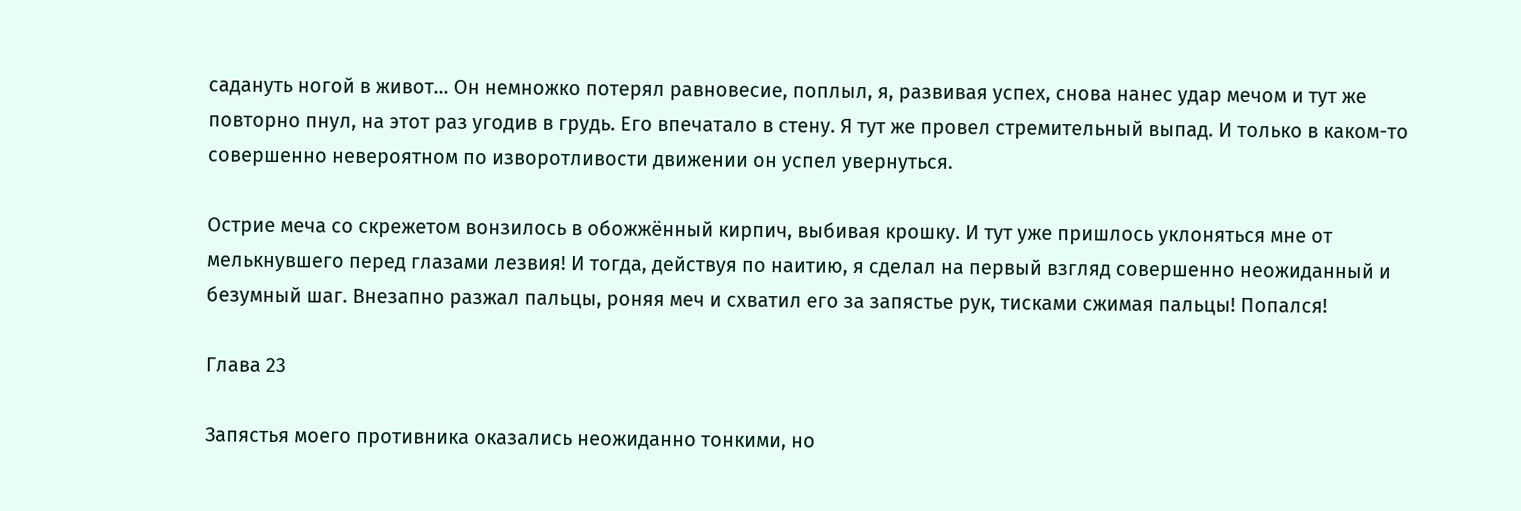садануть ногой в живот… Он немножко потерял равновесие, поплыл, я, развивая успех, снова нанес удар мечом и тут же повторно пнул, на этот раз угодив в грудь. Его впечатало в стену. Я тут же провел стремительный выпад. И только в каком-то совершенно невероятном по изворотливости движении он успел увернуться.

Острие меча со скрежетом вонзилось в обожжённый кирпич, выбивая крошку. И тут уже пришлось уклоняться мне от мелькнувшего перед глазами лезвия! И тогда, действуя по наитию, я сделал на первый взгляд совершенно неожиданный и безумный шаг. Внезапно разжал пальцы, роняя меч и схватил его за запястье рук, тисками сжимая пальцы! Попался!

Глава 23

Запястья моего противника оказались неожиданно тонкими, но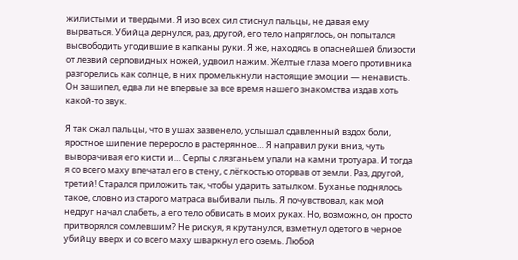жилистыми и твердыми. Я изо всех сил стиснул пальцы, не давая ему вырваться. Убийца дернулся, раз, другой, его тело напряглось, он попытался высвободить угодившие в капканы руки. Я же, находясь в опаснейшей близости от лезвий серповидных ножей, удвоил нажим. Желтые глаза моего противника разгорелись как солнце, в них промелькнули настоящие эмоции — ненависть. Он зашипел, едва ли не впервые за все время нашего знакомства издав хоть какой-то звук.

Я так сжал пальцы, что в ушах зазвенело, услышал сдавленный вздох боли, яростное шипение переросло в растерянное… Я направил руки вниз, чуть выворачивая его кисти и… Серпы с лязганьем упали на камни тротуара. И тогда я со всего маху впечатал его в стену, с лёгкостью оторвав от земли. Раз, другой, третий! Старался приложить так, чтобы ударить затылком. Буханье поднялось такое, словно из старого матраса выбивали пыль. Я почувствовал, как мой недруг начал слабеть, а его тело обвисать в моих руках. Но, возможно, он просто притворялся сомлевшим? Не рискуя, я крутанулся, взметнул одетого в черное убийцу вверх и со всего маху шваркнул его оземь. Любой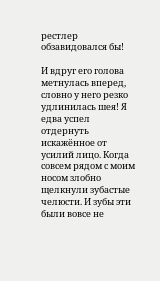рестлер обзавидовался бы!

И вдруг его голова метнулась вперед, словно у него резко удлинилась шея! Я едва успел отдернуть искажённое от усилий лицо. Когда совсем рядом с моим носом злобно щелкнули зубастые челюсти. И зубы эти были вовсе не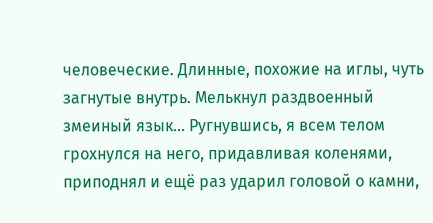человеческие. Длинные, похожие на иглы, чуть загнутые внутрь. Мелькнул раздвоенный змеиный язык… Ругнувшись, я всем телом грохнулся на него, придавливая коленями, приподнял и ещё раз ударил головой о камни,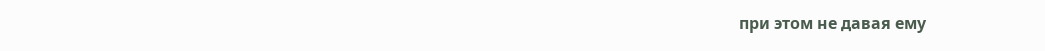при этом не давая ему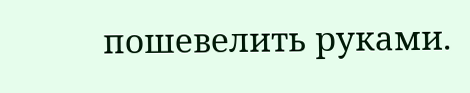пошевелить руками.